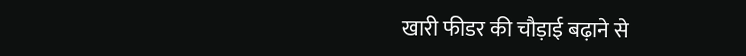खारी फीडर की चौड़ाई बढ़ाने से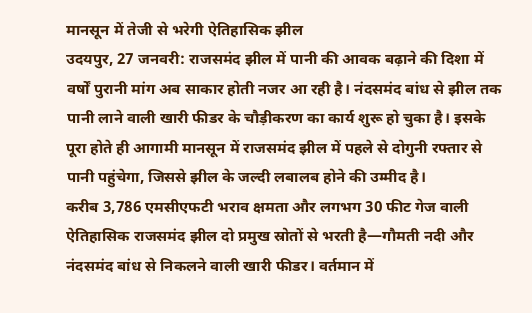मानसून में तेजी से भरेगी ऐतिहासिक झील
उदयपुर, 27 जनवरी: राजसमंद झील में पानी की आवक बढ़ाने की दिशा में वर्षों पुरानी मांग अब साकार होती नजर आ रही है। नंदसमंद बांध से झील तक पानी लाने वाली खारी फीडर के चौड़ीकरण का कार्य शुरू हो चुका है। इसके पूरा होते ही आगामी मानसून में राजसमंद झील में पहले से दोगुनी रफ्तार से पानी पहुंचेगा, जिससे झील के जल्दी लबालब होने की उम्मीद है।
करीब 3,786 एमसीएफटी भराव क्षमता और लगभग 30 फीट गेज वाली ऐतिहासिक राजसमंद झील दो प्रमुख स्रोतों से भरती है—गौमती नदी और नंदसमंद बांध से निकलने वाली खारी फीडर। वर्तमान में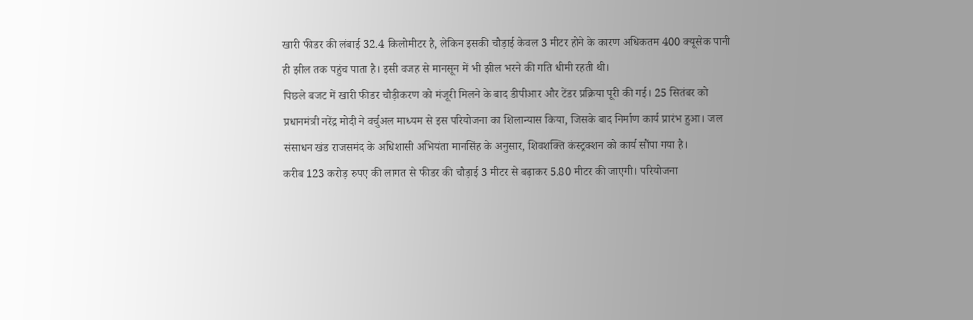खारी फीडर की लंबाई 32.4 किलोमीटर है, लेकिन इसकी चौड़ाई केवल 3 मीटर होने के कारण अधिकतम 400 क्यूसेक पानी ही झील तक पहुंच पाता है। इसी वजह से मानसून में भी झील भरने की गति धीमी रहती थी।
पिछले बजट में खारी फीडर चौड़ीकरण को मंजूरी मिलने के बाद डीपीआर और टेंडर प्रक्रिया पूरी की गई। 25 सितंबर को प्रधानमंत्री नरेंद्र मोदी ने वर्चुअल माध्यम से इस परियोजना का शिलान्यास किया, जिसके बाद निर्माण कार्य प्रारंभ हुआ। जल संसाधन खंड राजसमंद के अधिशासी अभियंता मानसिंह के अनुसार, शिवशक्ति कंस्ट्रक्शन को कार्य सौंपा गया है।
करीब 123 करोड़ रुपए की लागत से फीडर की चौड़ाई 3 मीटर से बढ़ाकर 5.80 मीटर की जाएगी। परियोजना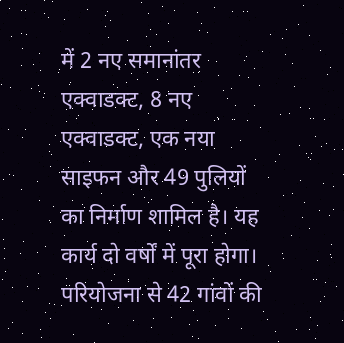में 2 नए समानांतर एक्वाडक्ट, 8 नए एक्वाडक्ट, एक नया साइफन और 49 पुलियों का निर्माण शामिल है। यह कार्य दो वर्षों में पूरा होगा।
परियोजना से 42 गांवों की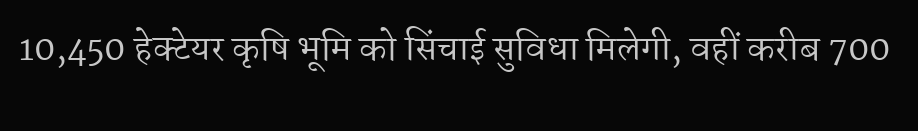10,450 हेक्टेयर कृषि भूमि को सिंचाई सुविधा मिलेगी, वहीं करीब 700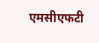एमसीएफटी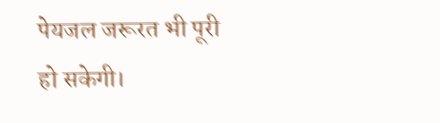पेयजल जरूरत भी पूरी हो सकेगी।